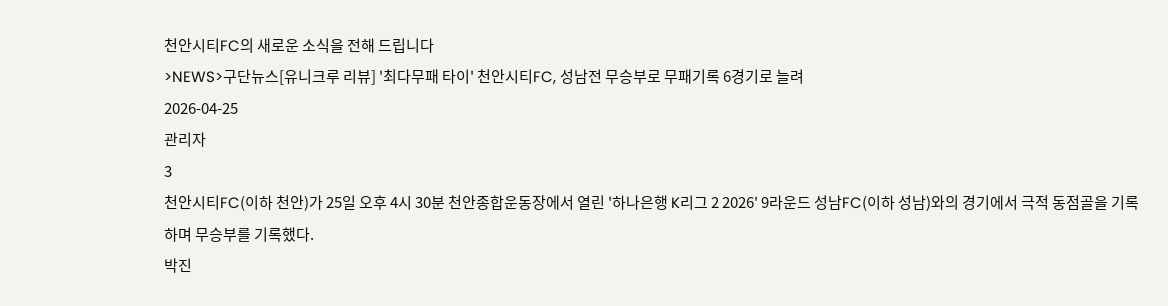천안시티FC의 새로운 소식을 전해 드립니다
>NEWS>구단뉴스[유니크루 리뷰] '최다무패 타이' 천안시티FC, 성남전 무승부로 무패기록 6경기로 늘려
2026-04-25
관리자
3
천안시티FC(이하 천안)가 25일 오후 4시 30분 천안종합운동장에서 열린 '하나은행 K리그 2 2026' 9라운드 성남FC(이하 성남)와의 경기에서 극적 동점골을 기록하며 무승부를 기록했다.
박진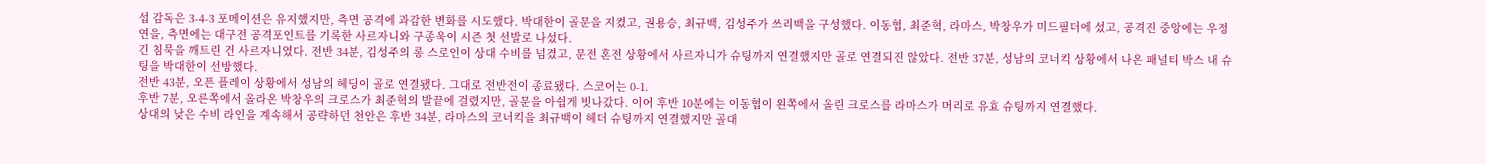섭 감독은 3-4-3 포메이션은 유지했지만, 측면 공격에 과감한 변화를 시도했다. 박대한이 골문을 지켰고, 권용승, 최규백, 김성주가 쓰리백을 구성했다. 이동협, 최준혁, 라마스, 박창우가 미드필더에 섰고, 공격진 중앙에는 우정연을, 측면에는 대구전 공격포인트를 기록한 사르자니와 구종욱이 시즌 첫 선발로 나섰다.
긴 침묵을 깨트린 건 사르자니였다. 전반 34분, 김성주의 롱 스로인이 상대 수비를 넘겼고, 문전 혼전 상황에서 사르자니가 슈팅까지 연결했지만 골로 연결되진 않았다. 전반 37분, 성남의 코너킥 상황에서 나온 패널티 박스 내 슈팅을 박대한이 선방했다.
전반 43분, 오픈 플레이 상황에서 성남의 헤딩이 골로 연결됐다. 그대로 전반전이 종료됐다. 스코어는 0-1.
후반 7분, 오른쪽에서 올라온 박창우의 크로스가 최준혁의 발끝에 걸렸지만, 골문을 아쉽게 빗나갔다. 이어 후반 10분에는 이동협이 왼쪽에서 올린 크로스를 라마스가 머리로 유효 슈팅까지 연결했다.
상대의 낮은 수비 라인을 계속해서 공략하던 천안은 후반 34분, 라마스의 코너킥을 최규백이 헤더 슈팅까지 연결했지만 골대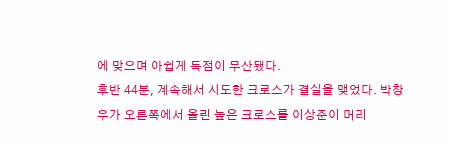에 맞으며 아쉽게 득점이 무산됐다.
후반 44분, 계속해서 시도한 크로스가 결실을 맺었다. 박창우가 오른쪽에서 올린 높은 크로스를 이상준이 머리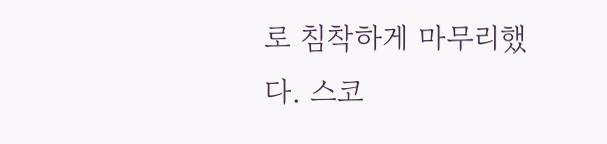로 침착하게 마무리했다. 스코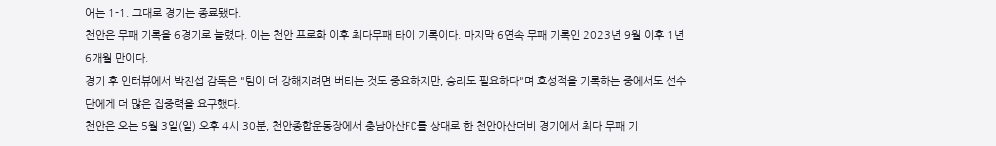어는 1-1. 그대로 경기는 종료됐다.
천안은 무패 기록을 6경기로 늘렸다. 이는 천안 프로화 이후 최다무패 타이 기록이다. 마지막 6연속 무패 기록인 2023년 9월 이후 1년 6개월 만이다.
경기 후 인터뷰에서 박진섭 감독은 "팀이 더 강해지려면 버티는 것도 중요하지만, 승리도 필요하다"며 호성적을 기록하는 중에서도 선수단에게 더 많은 집중력을 요구했다.
천안은 오는 5월 3일(일) 오후 4시 30분, 천안종합운동장에서 충남아산FC를 상대로 한 천안아산더비 경기에서 최다 무패 기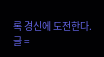록 경신에 도전한다.
글 =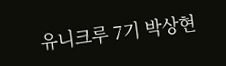유니크루 7기 박상현